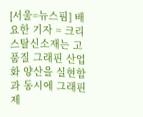[서울=뉴스핌] 배요한 기자 = 크리스탈신소재는 고품질 그래핀 산업화 양산을 실현함과 동시에 그래핀 제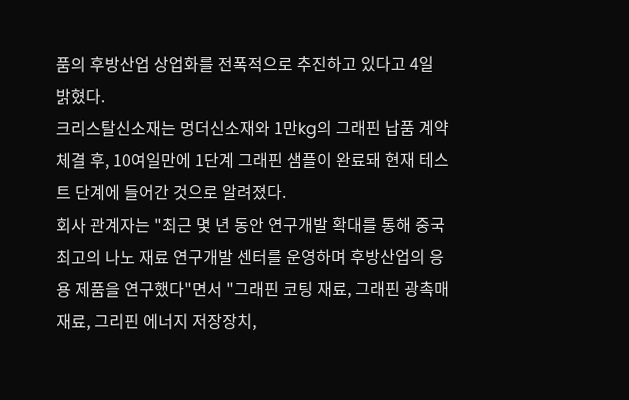품의 후방산업 상업화를 전폭적으로 추진하고 있다고 4일 밝혔다.
크리스탈신소재는 멍더신소재와 1만kg의 그래핀 납품 계약 체결 후, 10여일만에 1단계 그래핀 샘플이 완료돼 현재 테스트 단계에 들어간 것으로 알려졌다.
회사 관계자는 "최근 몇 년 동안 연구개발 확대를 통해 중국 최고의 나노 재료 연구개발 센터를 운영하며 후방산업의 응용 제품을 연구했다"면서 "그래핀 코팅 재료, 그래핀 광촉매 재료, 그리핀 에너지 저장장치,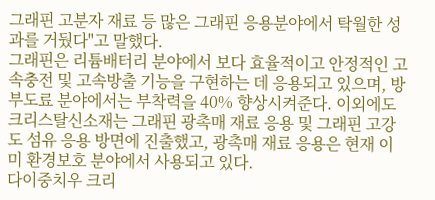그래핀 고분자 재료 등 많은 그래핀 응용분야에서 탁월한 성과를 거뒀다"고 말했다.
그래핀은 리튬배터리 분야에서 보다 효율적이고 안정적인 고속충전 및 고속방출 기능을 구현하는 데 응용되고 있으며, 방부도료 분야에서는 부착력을 40% 향상시켜준다. 이외에도 크리스탈신소재는 그래핀 광촉매 재료 응용 및 그래핀 고강도 섬유 응용 방면에 진출했고, 광촉매 재료 응용은 현재 이미 환경보호 분야에서 사용되고 있다.
다이중치우 크리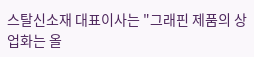스탈신소재 대표이사는 "그래핀 제품의 상업화는 올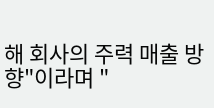해 회사의 주력 매출 방향"이라며 "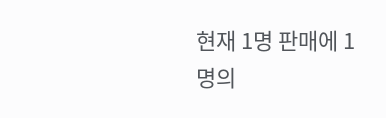현재 1명 판매에 1명의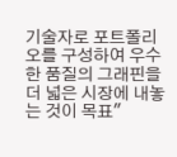기술자로 포트폴리오를 구성하여 우수한 품질의 그래핀을 더 넓은 시장에 내놓는 것이 목표"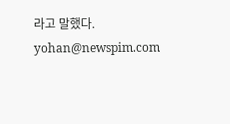라고 말했다.
yohan@newspim.com